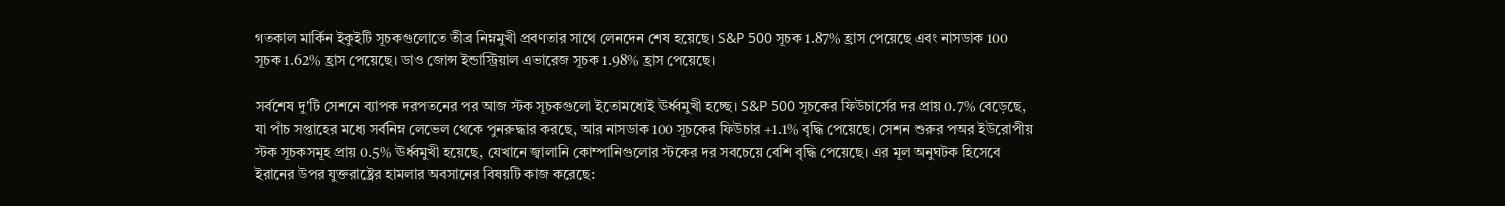গতকাল মার্কিন ইকুইটি সূচকগুলোতে তীব্র নিম্নমুখী প্রবণতার সাথে লেনদেন শেষ হয়েছে। S&P 500 সূচক 1.87% হ্রাস পেয়েছে এবং নাসডাক 100 সূচক 1.62% হ্রাস পেয়েছে। ডাও জোন্স ইন্ডাস্ট্রিয়াল এভারেজ সূচক 1.98% হ্রাস পেয়েছে।

সর্বশেষ দু'টি সেশনে ব্যাপক দরপতনের পর আজ স্টক সূচকগুলো ইতোমধ্যেই ঊর্ধ্বমুখী হচ্ছে। S&P 500 সূচকের ফিউচার্সের দর প্রায় 0.7% বেড়েছে, যা পাঁচ সপ্তাহের মধ্যে সর্বনিম্ন লেভেল থেকে পুনরুদ্ধার করছে, আর নাসডাক 100 সূচকের ফিউচার +1.1% বৃদ্ধি পেয়েছে। সেশন শুরুর পঅর ইউরোপীয় স্টক সূচকসমূহ প্রায় 0.5% ঊর্ধ্বমুখী হয়েছে, যেখানে জ্বালানি কোম্পানিগুলোর স্টকের দর সবচেয়ে বেশি বৃদ্ধি পেয়েছে। এর মূল অনুঘটক হিসেবে ইরানের উপর যুক্তরাষ্ট্রের হামলার অবসানের বিষয়টি কাজ করেছে: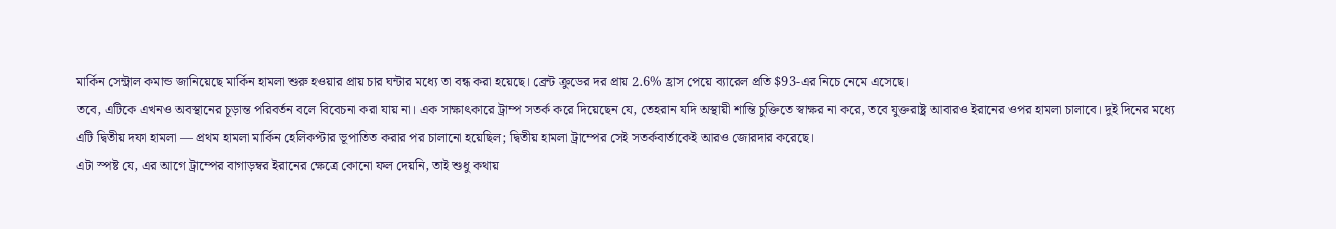মার্কিন সেন্ট্রাল কমান্ড জানিয়েছে মার্কিন হামলা শুরু হওয়ার প্রায় চার ঘন্টার মধ্যে তা বন্ধ করা হয়েছে। ব্রেন্ট ক্রুডের দর প্রায় 2.6% হ্রাস পেয়ে ব্যারেল প্রতি $93-এর নিচে নেমে এসেছে।
তবে, এটিকে এখনও অবস্থানের চূড়ান্ত পরিবর্তন বলে বিবেচনা করা যায় না। এক সাক্ষাৎকারে ট্রাম্প সতর্ক করে দিয়েছেন যে, তেহরান যদি অস্থায়ী শান্তি চুক্তিতে স্বাক্ষর না করে, তবে যুক্তরাষ্ট্র আবারও ইরানের ওপর হামলা চালাবে। দুই দিনের মধ্যে এটি দ্বিতীয় দফা হামলা — প্রথম হামলা মার্কিন হেলিকপ্টার ভূপাতিত করার পর চালানো হয়েছিল; দ্বিতীয় হামলা ট্রাম্পের সেই সতর্কবার্তাকেই আরও জোরদার করেছে।
এটা স্পষ্ট যে, এর আগে ট্রাম্পের বাগাড়ম্বর ইরানের ক্ষেত্রে কোনো ফল দেয়নি, তাই শুধু কথায়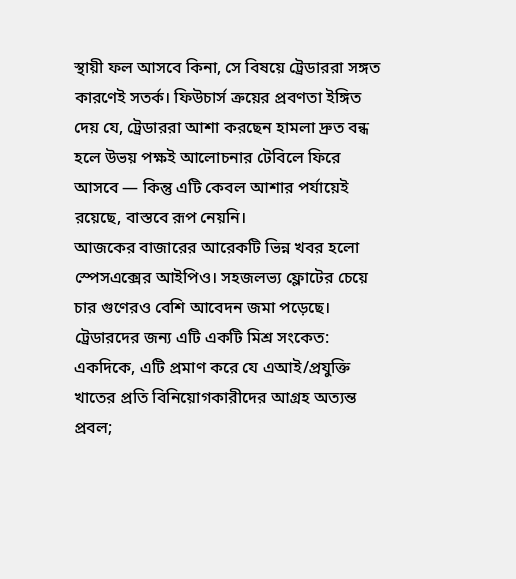স্থায়ী ফল আসবে কিনা, সে বিষয়ে ট্রেডাররা সঙ্গত কারণেই সতর্ক। ফিউচার্স ক্রয়ের প্রবণতা ইঙ্গিত দেয় যে, ট্রেডাররা আশা করছেন হামলা দ্রুত বন্ধ হলে উভয় পক্ষই আলোচনার টেবিলে ফিরে আসবে — কিন্তু এটি কেবল আশার পর্যায়েই রয়েছে, বাস্তবে রূপ নেয়নি।
আজকের বাজারের আরেকটি ভিন্ন খবর হলো স্পেসএক্সের আইপিও। সহজলভ্য ফ্লোটের চেয়ে চার গুণেরও বেশি আবেদন জমা পড়েছে। ট্রেডারদের জন্য এটি একটি মিশ্র সংকেত: একদিকে, এটি প্রমাণ করে যে এআই/প্রযুক্তি খাতের প্রতি বিনিয়োগকারীদের আগ্রহ অত্যন্ত প্রবল;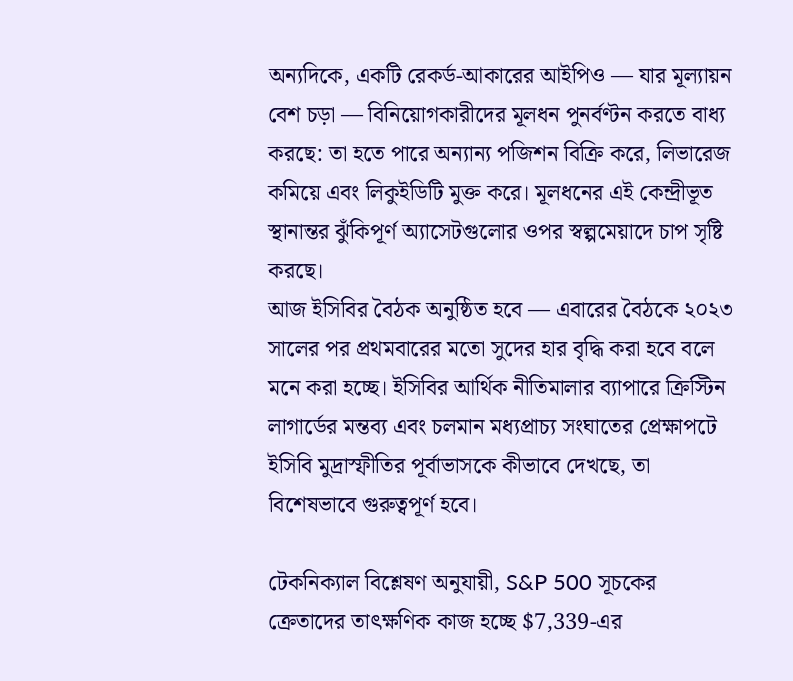অন্যদিকে, একটি রেকর্ড-আকারের আইপিও — যার মূল্যায়ন বেশ চড়া — বিনিয়োগকারীদের মূলধন পুনর্বণ্টন করতে বাধ্য করছে: তা হতে পারে অন্যান্য পজিশন বিক্রি করে, লিভারেজ কমিয়ে এবং লিকুইডিটি মুক্ত করে। মূলধনের এই কেন্দ্রীভূত স্থানান্তর ঝুঁকিপূর্ণ অ্যাসেটগুলোর ওপর স্বল্পমেয়াদে চাপ সৃষ্টি করছে।
আজ ইসিবির বৈঠক অনুষ্ঠিত হবে — এবারের বৈঠকে ২০২৩ সালের পর প্রথমবারের মতো সুদের হার বৃদ্ধি করা হবে বলে মনে করা হচ্ছে। ইসিবির আর্থিক নীতিমালার ব্যাপারে ক্রিস্টিন লাগার্ডের মন্তব্য এবং চলমান মধ্যপ্রাচ্য সংঘাতের প্রেক্ষাপটে ইসিবি মুদ্রাস্ফীতির পূর্বাভাসকে কীভাবে দেখছে, তা বিশেষভাবে গুরুত্বপূর্ণ হবে।

টেকনিক্যাল বিশ্লেষণ অনুযায়ী, S&P 500 সূচকের ক্রেতাদের তাৎক্ষণিক কাজ হচ্ছে $7,339-এর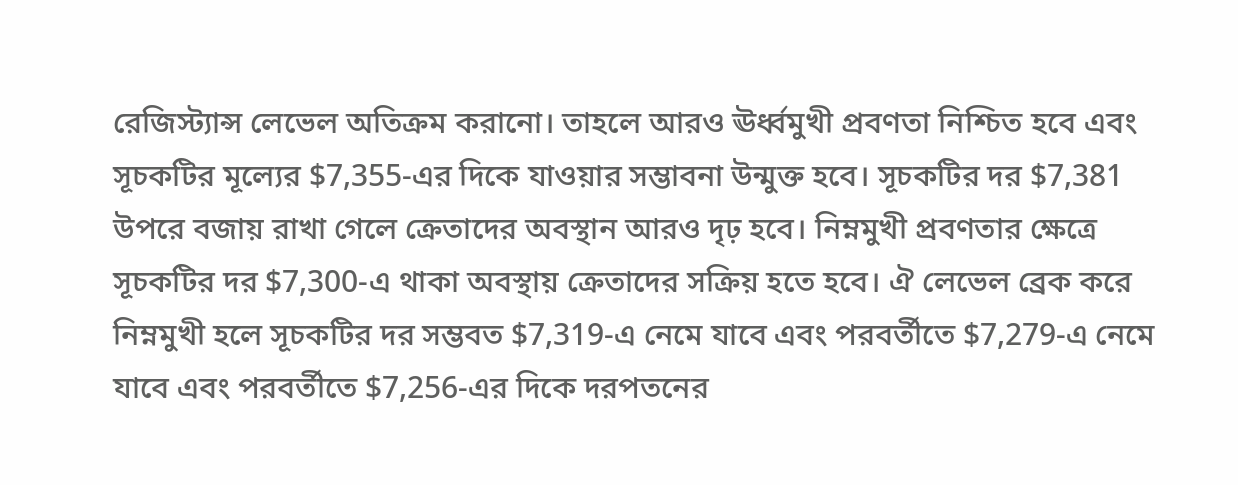রেজিস্ট্যান্স লেভেল অতিক্রম করানো। তাহলে আরও ঊর্ধ্বমুখী প্রবণতা নিশ্চিত হবে এবং সূচকটির মূল্যের $7,355-এর দিকে যাওয়ার সম্ভাবনা উন্মুক্ত হবে। সূচকটির দর $7,381 উপরে বজায় রাখা গেলে ক্রেতাদের অবস্থান আরও দৃঢ় হবে। নিম্নমুখী প্রবণতার ক্ষেত্রে সূচকটির দর $7,300-এ থাকা অবস্থায় ক্রেতাদের সক্রিয় হতে হবে। ঐ লেভেল ব্রেক করে নিম্নমুখী হলে সূচকটির দর সম্ভবত $7,319-এ নেমে যাবে এবং পরবর্তীতে $7,279-এ নেমে যাবে এবং পরবর্তীতে $7,256-এর দিকে দরপতনের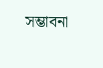সম্ভাবনা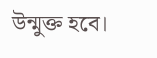উন্মুক্ত হবে।